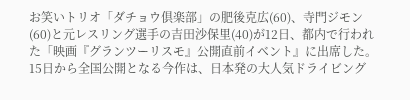お笑いトリオ「ダチョウ倶楽部」の肥後克広(60)、寺門ジモン(60)と元レスリング選手の吉田沙保里(40)が12日、都内で行われた「映画『グランツーリスモ』公開直前イベント』に出席した。
15日から全国公開となる今作は、日本発の大人気ドライビング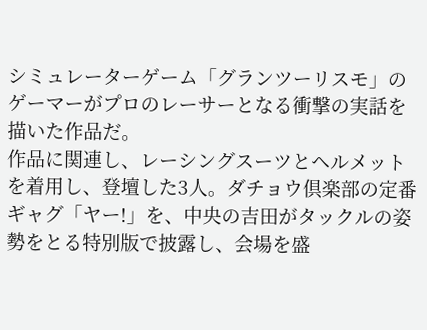シミュレーターゲーム「グランツーリスモ」のゲーマーがプロのレーサーとなる衝撃の実話を描いた作品だ。
作品に関連し、レーシングスーツとヘルメットを着用し、登壇した3人。ダチョウ倶楽部の定番ギャグ「ヤー!」を、中央の吉田がタックルの姿勢をとる特別版で披露し、会場を盛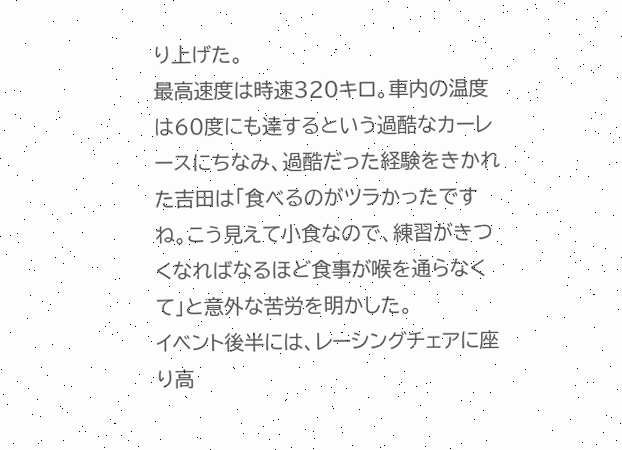り上げた。
最高速度は時速320キロ。車内の温度は60度にも達するという過酷なカーレースにちなみ、過酷だった経験をきかれた吉田は「食べるのがツラかったですね。こう見えて小食なので、練習がきつくなればなるほど食事が喉を通らなくて」と意外な苦労を明かした。
イベント後半には、レーシングチェアに座り高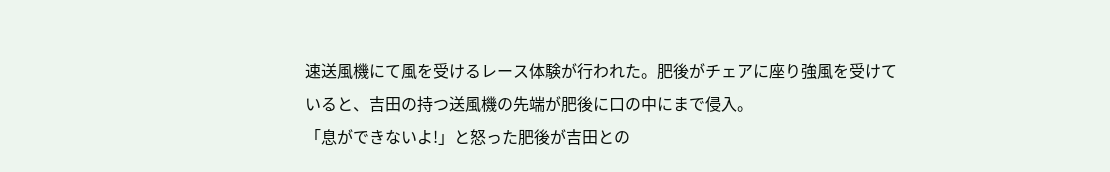速送風機にて風を受けるレース体験が行われた。肥後がチェアに座り強風を受けていると、吉田の持つ送風機の先端が肥後に口の中にまで侵入。
「息ができないよ!」と怒った肥後が吉田との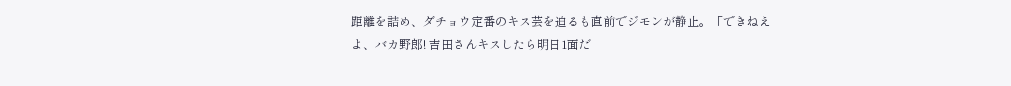距離を詰め、ダチョウ定番のキス芸を迫るも直前でジモンが静止。「できねえよ、バカ野郎! 吉田さんキスしたら明日1面だ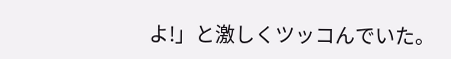よ!」と激しくツッコんでいた。